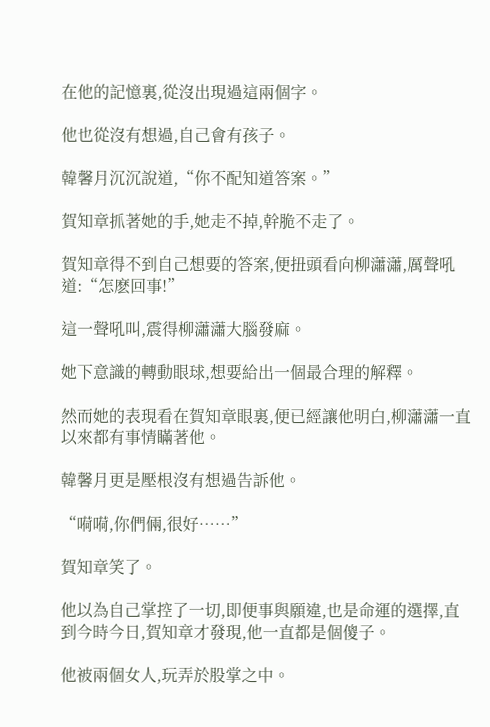在他的記憶裏,從沒出現過這兩個字。

他也從沒有想過,自己會有孩子。

韓馨月沉沉說道,“你不配知道答案。”

賀知章抓著她的手,她走不掉,幹脆不走了。

賀知章得不到自己想要的答案,便扭頭看向柳瀟瀟,厲聲吼道:“怎麽回事!”

這一聲吼叫,震得柳瀟瀟大腦發麻。

她下意識的轉動眼球,想要給出一個最合理的解釋。

然而她的表現看在賀知章眼裏,便已經讓他明白,柳瀟瀟一直以來都有事情瞞著他。

韓馨月更是壓根沒有想過告訴他。

“嗬嗬,你們倆,很好……”

賀知章笑了。

他以為自己掌控了一切,即便事與願違,也是命運的選擇,直到今時今日,賀知章才發現,他一直都是個傻子。

他被兩個女人,玩弄於股掌之中。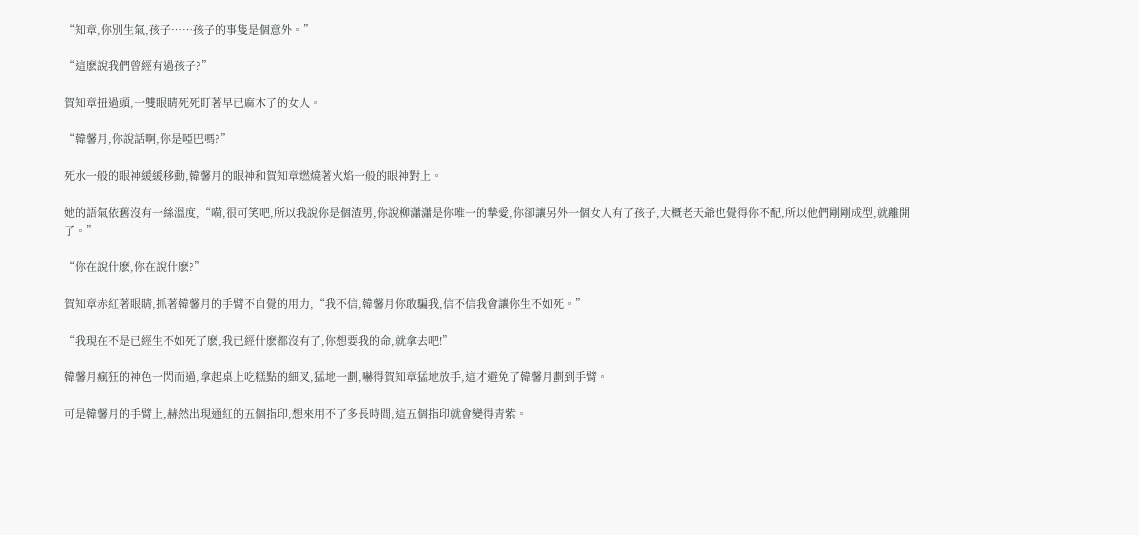“知章,你別生氣,孩子……孩子的事隻是個意外。”

“這麽說我們曾經有過孩子?”

賀知章扭過頭,一雙眼睛死死盯著早已麻木了的女人。

“韓馨月,你說話啊,你是啞巴嗎?”

死水一般的眼神緩緩移動,韓馨月的眼神和賀知章燃燒著火焰一般的眼神對上。

她的語氣依舊沒有一絲溫度,“嗬,很可笑吧,所以我說你是個渣男,你說柳瀟瀟是你唯一的摯愛,你卻讓另外一個女人有了孩子,大概老天爺也覺得你不配,所以他們剛剛成型,就離開了。”

“你在說什麽,你在說什麽?”

賀知章赤紅著眼睛,抓著韓馨月的手臂不自覺的用力,“我不信,韓馨月你敢騙我,信不信我會讓你生不如死。”

“我現在不是已經生不如死了麽,我已經什麽都沒有了,你想要我的命,就拿去吧!”

韓馨月瘋狂的神色一閃而過,拿起桌上吃糕點的細叉,猛地一劃,嚇得賀知章猛地放手,這才避免了韓馨月劃到手臂。

可是韓馨月的手臂上,赫然出現通紅的五個指印,想來用不了多長時間,這五個指印就會變得青紫。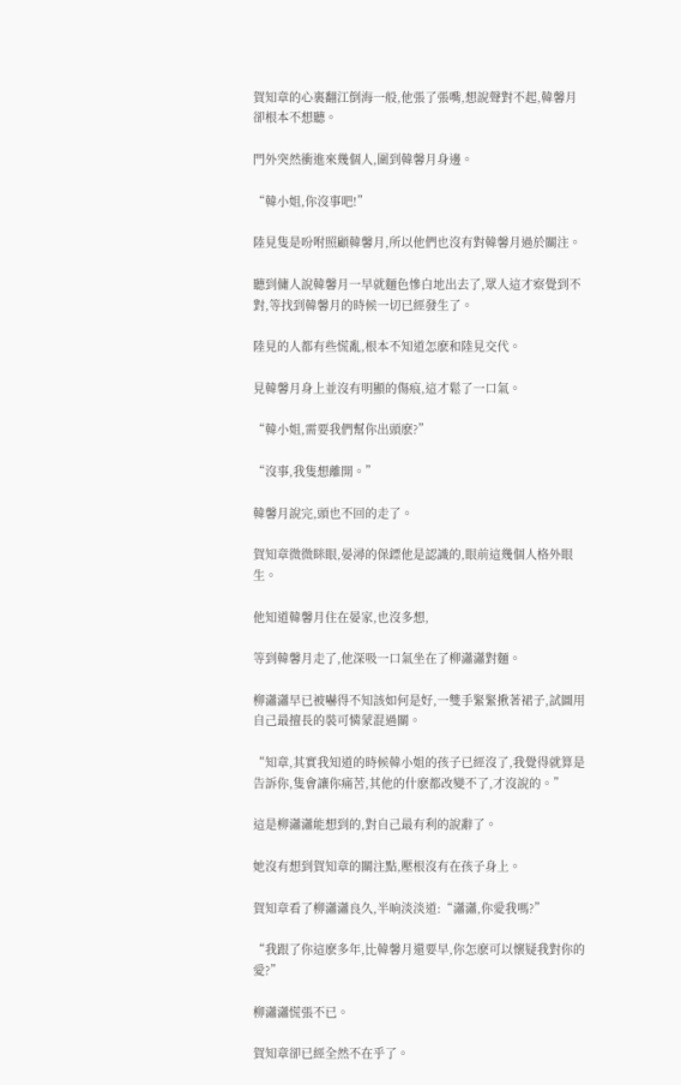賀知章的心裏翻江倒海一般,他張了張嘴,想說聲對不起,韓馨月卻根本不想聽。

門外突然衝進來幾個人,圍到韓馨月身邊。

“韓小姐,你沒事吧!”

陸見隻是吩咐照顧韓馨月,所以他們也沒有對韓馨月過於關注。

聽到傭人說韓馨月一早就麵色慘白地出去了,眾人這才察覺到不對,等找到韓馨月的時候一切已經發生了。

陸見的人都有些慌亂,根本不知道怎麽和陸見交代。

見韓馨月身上並沒有明顯的傷痕,這才鬆了一口氣。

“韓小姐,需要我們幫你出頭麽?”

“沒事,我隻想離開。”

韓馨月說完,頭也不回的走了。

賀知章微微眯眼,晏潯的保鏢他是認識的,眼前這幾個人格外眼生。

他知道韓馨月住在晏家,也沒多想,

等到韓馨月走了,他深吸一口氣坐在了柳瀟瀟對麵。

柳瀟瀟早已被嚇得不知該如何是好,一雙手緊緊揪著裙子,試圖用自己最擅長的裝可憐蒙混過關。

“知章,其實我知道的時候韓小姐的孩子已經沒了,我覺得就算是告訴你,隻會讓你痛苦,其他的什麽都改變不了,才沒說的。”

這是柳瀟瀟能想到的,對自己最有利的說辭了。

她沒有想到賀知章的關注點,壓根沒有在孩子身上。

賀知章看了柳瀟瀟良久,半晌淡淡道:“瀟瀟,你愛我嗎?”

“我跟了你這麽多年,比韓馨月還要早,你怎麽可以懷疑我對你的愛?”

柳瀟瀟慌張不已。

賀知章卻已經全然不在乎了。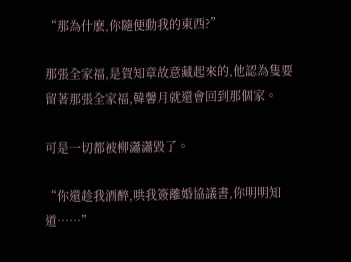“那為什麽,你隨便動我的東西?”

那張全家福,是賀知章故意藏起來的,他認為隻要留著那張全家福,韓馨月就還會回到那個家。

可是一切都被柳瀟瀟毀了。

“你還趁我酒醉,哄我簽離婚協議書,你明明知道……”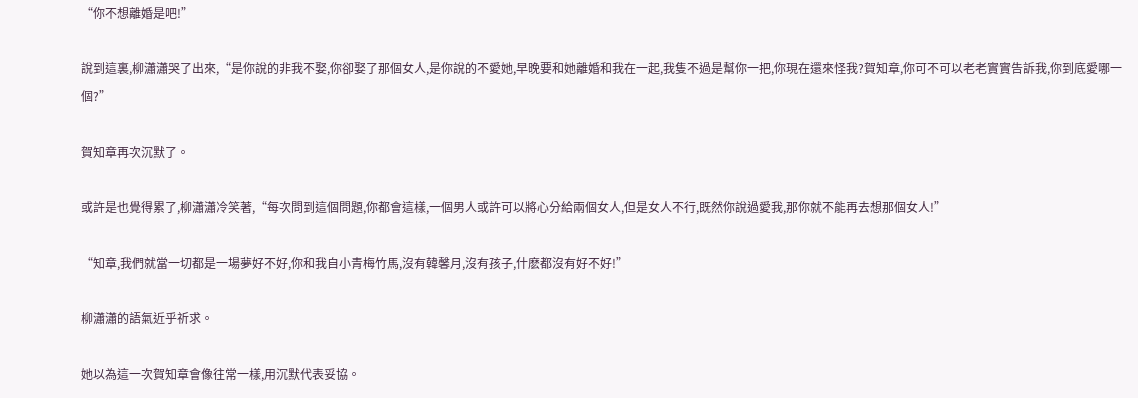“你不想離婚是吧!”

說到這裏,柳瀟瀟哭了出來,“是你說的非我不娶,你卻娶了那個女人,是你說的不愛她,早晚要和她離婚和我在一起,我隻不過是幫你一把,你現在還來怪我?賀知章,你可不可以老老實實告訴我,你到底愛哪一個?”

賀知章再次沉默了。

或許是也覺得累了,柳瀟瀟冷笑著,“每次問到這個問題,你都會這樣,一個男人或許可以將心分給兩個女人,但是女人不行,既然你說過愛我,那你就不能再去想那個女人!”

“知章,我們就當一切都是一場夢好不好,你和我自小青梅竹馬,沒有韓馨月,沒有孩子,什麽都沒有好不好!”

柳瀟瀟的語氣近乎祈求。

她以為這一次賀知章會像往常一樣,用沉默代表妥協。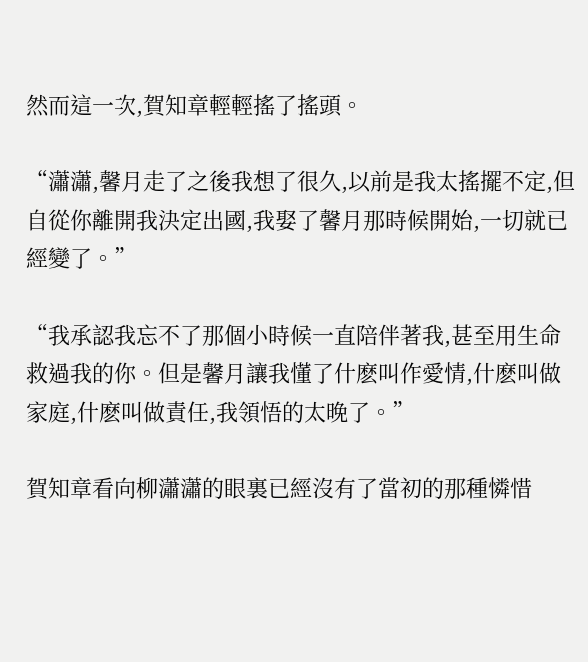然而這一次,賀知章輕輕搖了搖頭。

“瀟瀟,馨月走了之後我想了很久,以前是我太搖擺不定,但自從你離開我決定出國,我娶了馨月那時候開始,一切就已經變了。”

“我承認我忘不了那個小時候一直陪伴著我,甚至用生命救過我的你。但是馨月讓我懂了什麽叫作愛情,什麽叫做家庭,什麽叫做責任,我領悟的太晚了。”

賀知章看向柳瀟瀟的眼裏已經沒有了當初的那種憐惜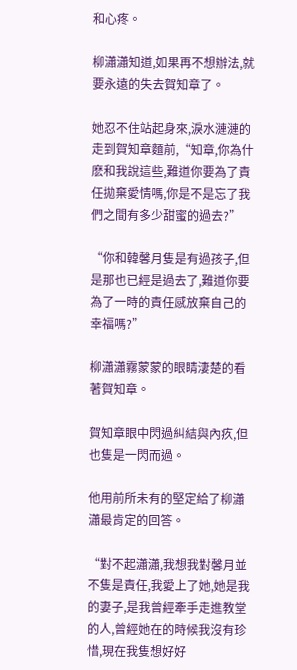和心疼。

柳瀟瀟知道,如果再不想辦法,就要永遠的失去賀知章了。

她忍不住站起身來,淚水漣漣的走到賀知章麵前,“知章,你為什麽和我說這些,難道你要為了責任拋棄愛情嗎,你是不是忘了我們之間有多少甜蜜的過去?”

“你和韓馨月隻是有過孩子,但是那也已經是過去了,難道你要為了一時的責任感放棄自己的幸福嗎?”

柳瀟瀟霧蒙蒙的眼睛淒楚的看著賀知章。

賀知章眼中閃過糾結與內疚,但也隻是一閃而過。

他用前所未有的堅定給了柳瀟瀟最肯定的回答。

“對不起瀟瀟,我想我對馨月並不隻是責任,我愛上了她,她是我的妻子,是我曾經牽手走進教堂的人,曾經她在的時候我沒有珍惜,現在我隻想好好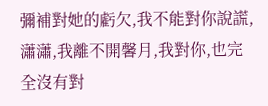彌補對她的虧欠,我不能對你說謊,瀟瀟,我離不開馨月,我對你,也完全沒有對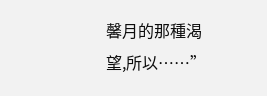馨月的那種渴望,所以……”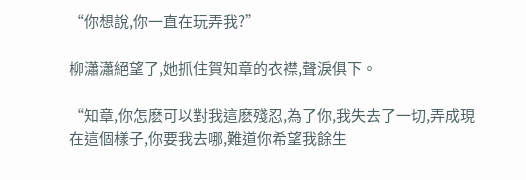“你想說,你一直在玩弄我?”

柳瀟瀟絕望了,她抓住賀知章的衣襟,聲淚俱下。

“知章,你怎麽可以對我這麽殘忍,為了你,我失去了一切,弄成現在這個樣子,你要我去哪,難道你希望我餘生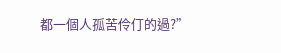都一個人孤苦伶仃的過?”